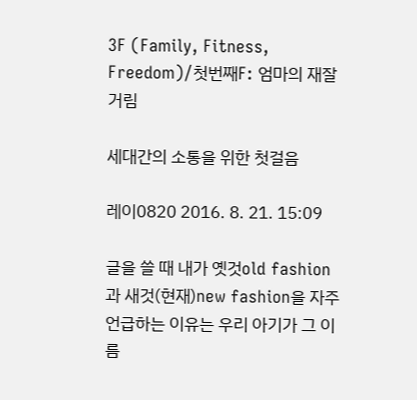3F (Family, Fitness, Freedom)/첫번째F: 엄마의 재잘거림

세대간의 소통을 위한 첫걸음

레이0820 2016. 8. 21. 15:09

글을 쓸 때 내가 옛것old fashion 과 새것(현재)new fashion을 자주 언급하는 이유는 우리 아기가 그 이름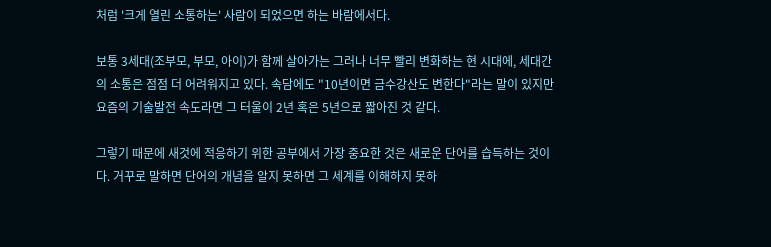처럼 '크게 열린 소통하는' 사람이 되었으면 하는 바람에서다.

보통 3세대(조부모, 부모, 아이)가 함께 살아가는 그러나 너무 빨리 변화하는 현 시대에, 세대간의 소통은 점점 더 어려워지고 있다. 속담에도 "10년이면 금수강산도 변한다"라는 말이 있지만 요즘의 기술발전 속도라면 그 터울이 2년 혹은 5년으로 짧아진 것 같다.

그렇기 때문에 새것에 적응하기 위한 공부에서 가장 중요한 것은 새로운 단어를 습득하는 것이다. 거꾸로 말하면 단어의 개념을 알지 못하면 그 세계를 이해하지 못하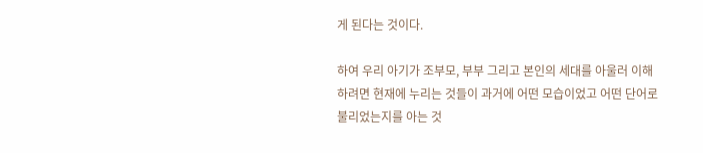게 된다는 것이다.

하여 우리 아기가 조부모, 부부 그리고 본인의 세대를 아울러 이해하려면 현재에 누리는 것들이 과거에 어떤 모습이었고 어떤 단어로 불리었는지를 아는 것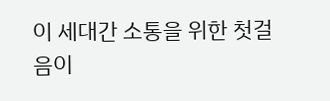이 세대간 소통을 위한 첫걸음이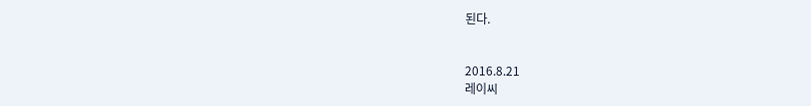된다.


2016.8.21
레이씨